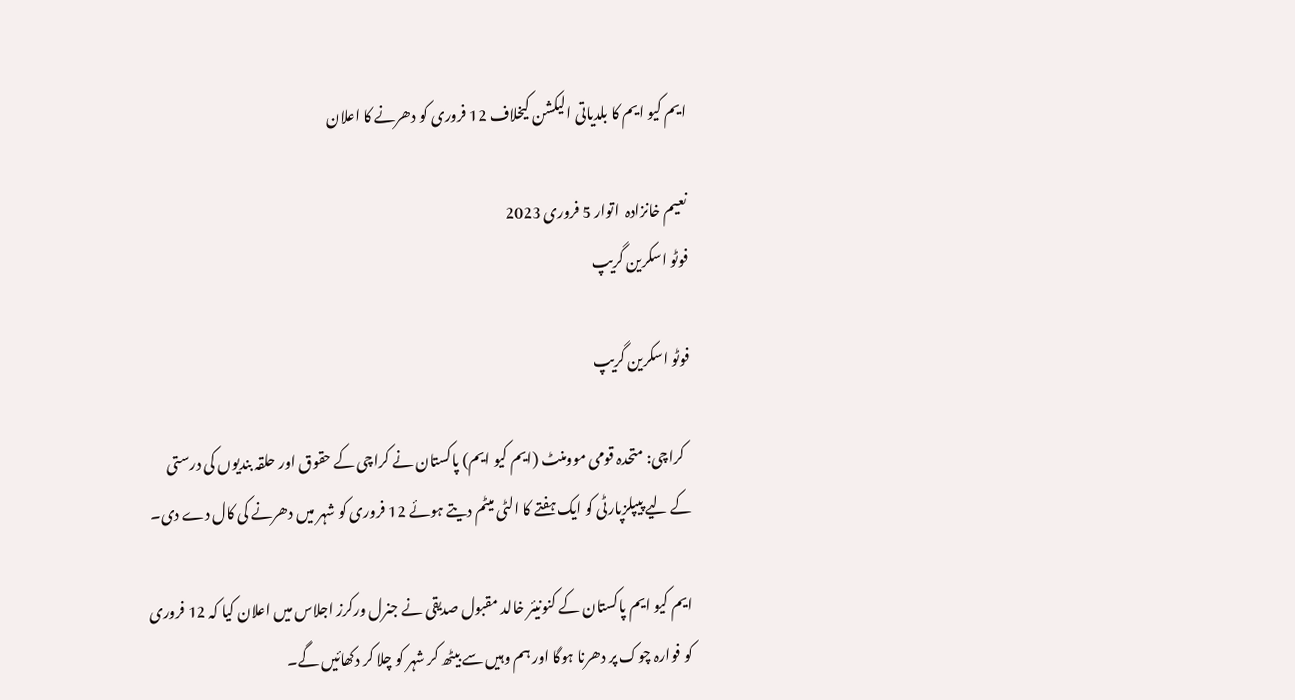ایم کیو ایم کا بلدیاتی الیکشن کیخلاف 12 فروری کو دھرنے کا اعلان

نعیم خانزادہ  اتوار 5 فروری 2023
فوٹو اسکرین گریپ

فوٹو اسکرین گریپ

  کراچی: متحدہ قومی موومنٹ (ایم کیو ایم) پاکستان نے کراچی کے حقوق اور حلقہ بندیوں کی درستی کے لیے پیپلزپارٹی کو ایک ہفتے کا الٹی میٹم دیتے ہوئے 12 فروری کو شہر میں دھرنے کی کال دے دی۔

ایم کیو ایم پاکستان کے کنونیئر خالد مقبول صدیقی نے جنرل ورکرز اجلاس میں اعلان کیا کہ 12 فروری کو فوارہ چوک پر دھرنا ہوگا اور ہم وہیں سے بیٹھ کر شہر کو چلا کر دکھائیں گے۔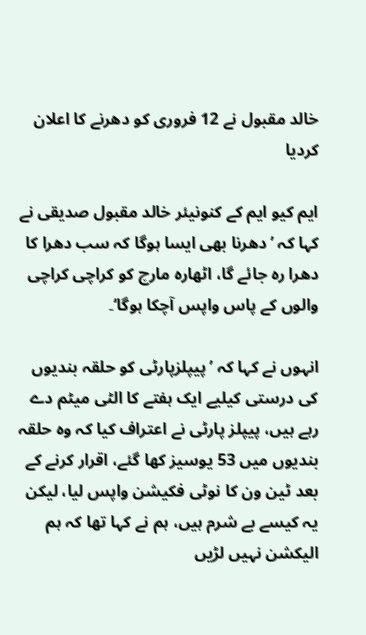خالد مقبول نے 12 فروری کو دھرنے کا اعلان کردیا

ایم کیو ایم کے کنونیئر خالد مقبول صدیقی نے کہا کہ ’دھرنا بھی ایسا ہوگا کہ سب دھرا کا دھرا رہ جائے گا، اٹھارہ مارچ کو کراچی کراچی والوں کے پاس واپس آچکا ہوگا‘۔

انہوں نے کہا کہ ’پیپلزپارٹی کو حلقہ بندیوں کی درستی کیلیے ایک ہفتے کا الٹی میٹم دے رہے ہیں، پیپلز پارٹی نے اعتراف کیا کہ وہ حلقہ بندیوں میں 53 یوسیز کھا گئے، اقرار کرنے کے بعد ٹین ون کا نوٹی فکیشن واپس لیا، لیکن یہ کیسے بے شرم ہیں، ہم نے کہا تھا کہ ہم الیکشن نہیں لڑیں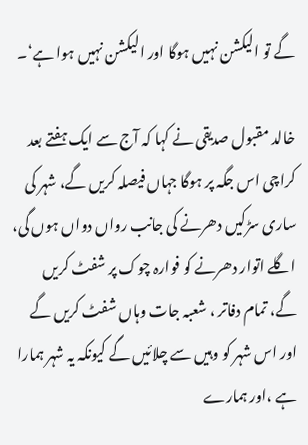گے تو الیکشن نہیں ہوگا اور الیکشن نہیں ہوا ہے‘۔

خالد مقبول صدیقی نے کہا کہ آج سے ایک ہفتے بعد کراچی اس جگہ پر ہوگا جہاں فیصلہ کریں گے، شہر کی ساری سڑکیں دھرنے کی جانب رواں دواں ہوں گی، اگلے اتوار دھرنے کو فوارہ چوک پر شفٹ کریں گے، تمام دفاتر ، شعبہ جات وہاں شفٹ کریں گے اور اس شہر کو وہیں سے چلائیں گے کیونکہ یہ شہر ہمارا ہے ،اور ہمارے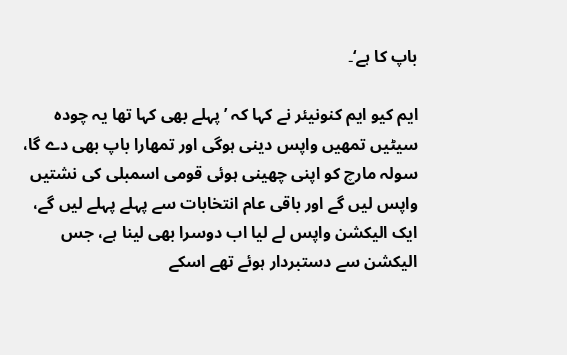باپ کا ہے‘۔

ایم کیو ایم کنونیئر نے کہا کہ ’پہلے بھی کہا تھا یہ چودہ سیٹیں تمھیں واپس دینی ہوگی اور تمھارا باپ بھی دے گا، سولہ مارچ کو اپنی چھینی ہوئی قومی اسمبلی کی نشتیں واپس لیں گے اور باقی عام انتخابات سے پہلے پہلے لیں گے، ایک الیکشن واپس لے لیا اب دوسرا بھی لینا ہے، جس الیکشن سے دستبردار ہوئے تھے اسکے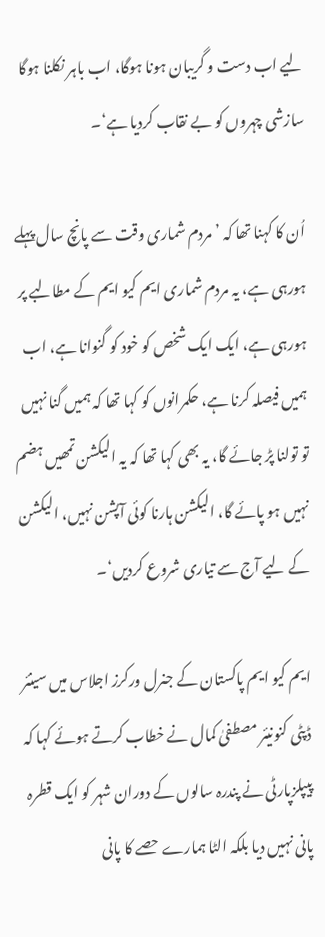لیے اب دست و گریبان ہونا ہوگا، اب باہر نکلنا ہوگا سازشی چہروں کو بے نقاب کردیا ہے‘۔

اُن کا کہنا تھا کہ ’مردم شماری وقت سے پانچ سال پہلے ہورہی ہے، یہ مردم شماری ایم کیو ایم کے مطالبے پر ہورہی ہے، ایک ایک شخص کو خود کو گنوانا ہے، اب ہمیں فیصلہ کرنا ہے، حکمرانوں کو کہا تھا کہ ہمیں گنا نہیں تو تولنا پڑ جائے گا، یہ بھی کہا تھا کہ یہ الیکشن تمھیں ہضم نہیں ہو پائے گا، الیکشن ہارنا کوئی آپشن نہیں، الیکشن کے لیے آج سے تیاری شروع کردیں‘۔

ایم کیو ایم پاکستان کے جنرل ورکرز اجلاس میں سینئر ڈپٹی کنونیئر مصطفیٰ کمال نے خطاب کرتے ہوئے کہا کہ پیپلزپارٹی نے پندرہ سالوں کے دوران شہر کو ایک قطرہ پانی نہیں دیا بلکہ الٹا ہمارے حصے کا پانی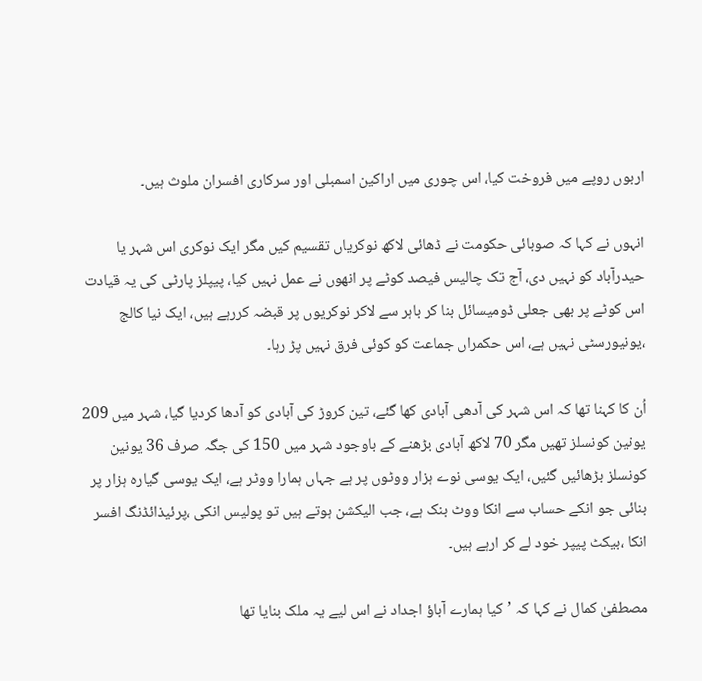اربوں روپے میں فروخت کیا، اس چوری میں اراکین اسمبلی اور سرکاری افسران ملوث ہیں۔

انہوں نے کہا کہ صوبائی حکومت نے ڈھائی لاکھ نوکریاں تقسیم کیں مگر ایک نوکری اس شہر یا حیدرآباد کو نہیں دی، آج تک چالیس فیصد کوٹے پر انھوں نے عمل نہیں کیا، پیپلز پارٹی کی یہ قیادت اس کوٹے پر بھی جعلی ڈومیسائل بنا کر باہر سے لاکر نوکریوں پر قبضہ کررہے ہیں، ایک نیا کالج ،یونیورسٹی نہیں ہے، اس حکمراں جماعت کو کوئی فرق نہیں پڑ رہا۔

اُن کا کہنا تھا کہ اس شہر کی آدھی آبادی کھا گئے، تین کروڑ کی آبادی کو آدھا کردیا گیا، شہر میں 209 یونین کونسلز تھیں مگر 70 لاکھ آبادی بڑھنے کے باوجود شہر میں 150 کی جگہ صرف 36 یونین کونسلز بڑھائیں گئیں، ایک یوسی نوے ہزار ووٹوں پر ہے جہاں ہمارا ووٹر ہے، ایک یوسی گیارہ ہزار پر بنائی جو انکے حساب سے انکا ووٹ بنک ہے، جب الیکشن ہوتے ہیں تو پولیس انکی ،پرئیذائڈنگ افسر انکا ،بیکٹ پیپر خود لے کر ارہے ہیں۔

مصطفیٰ کمال نے کہا کہ ’کیا ہمارے آباؤ اجداد نے اس لیے یہ ملک بنایا تھا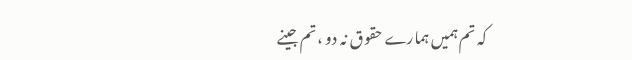کہ تم ہمیں ہمارے حقوق نہ دو ،تم جینے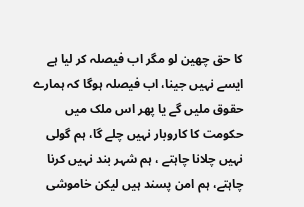کا حق چھین لو مگر اب فیصلہ کر لیا ہے ایسے نہیں جینا، اب فیصلہ ہوگا کہ ہمارے حقوق ملیں گے یا پھر اس ملک میں حکومت کا کاروبار نہیں چلے گا، ہم گولی نہیں چلانا چاہتے ، ہم شہر بند نہیں کرنا چاہتے، ہم امن پسند ہیں لیکن خاموشی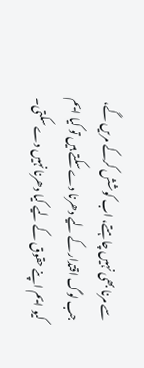سے مرنا بھی نہیں چاہتے، اب کوشش کرکے مریں گے، جب لوگ اقتدار کے لیے دھرنا دے سکتے ہیں تو کیا ایم کیو ایم اپنے حقوق کے لیے کیا دھرنا نہیں دے سکتی۔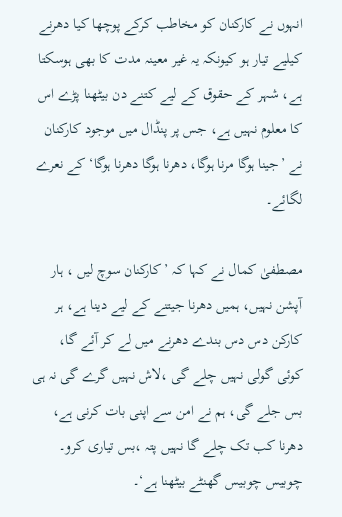انہوں نے کارکنان کو مخاطب کرکے پوچھا کیا دھرنے کیلیے تیار ہو کیونکہ یہ غیر معینہ مدت کا بھی ہوسکتا ہے، شہر کے حقوق کے لیے کتنے دن بیٹھنا پڑے اس کا معلوم نہیں ہے، جس پر پنڈال میں موجود کارکنان نے ’جینا ہوگا مرنا ہوگا، دھرنا ہوگا دھرنا ہوگا‘ کے نعرے لگائے۔

مصطفیٰ کمال نے کہا کہ ’کارکنان سوچ لیں ، ہار آپشن نہیں، ہمیں دھرنا جیتنے کے لیے دینا ہے، ہر کارکن دس دس بندے دھرنے میں لے کر آئے گا، کوئی گولی نہیں چلے گی ،لاش نہیں گرے گی نہ ہی بس جلے گی، ہم نے امن سے اپنی بات کرنی ہے، دھرنا کب تک چلے گا نہیں پتہ ،بس تیاری کرو۔ چوبیس چوبیس گھنٹے بیٹھنا ہے‘۔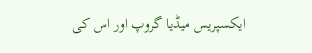ایکسپریس میڈیا گروپ اور اس کی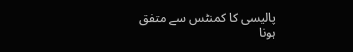پالیسی کا کمنٹس سے متفق ہونا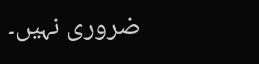ضروری نہیں۔